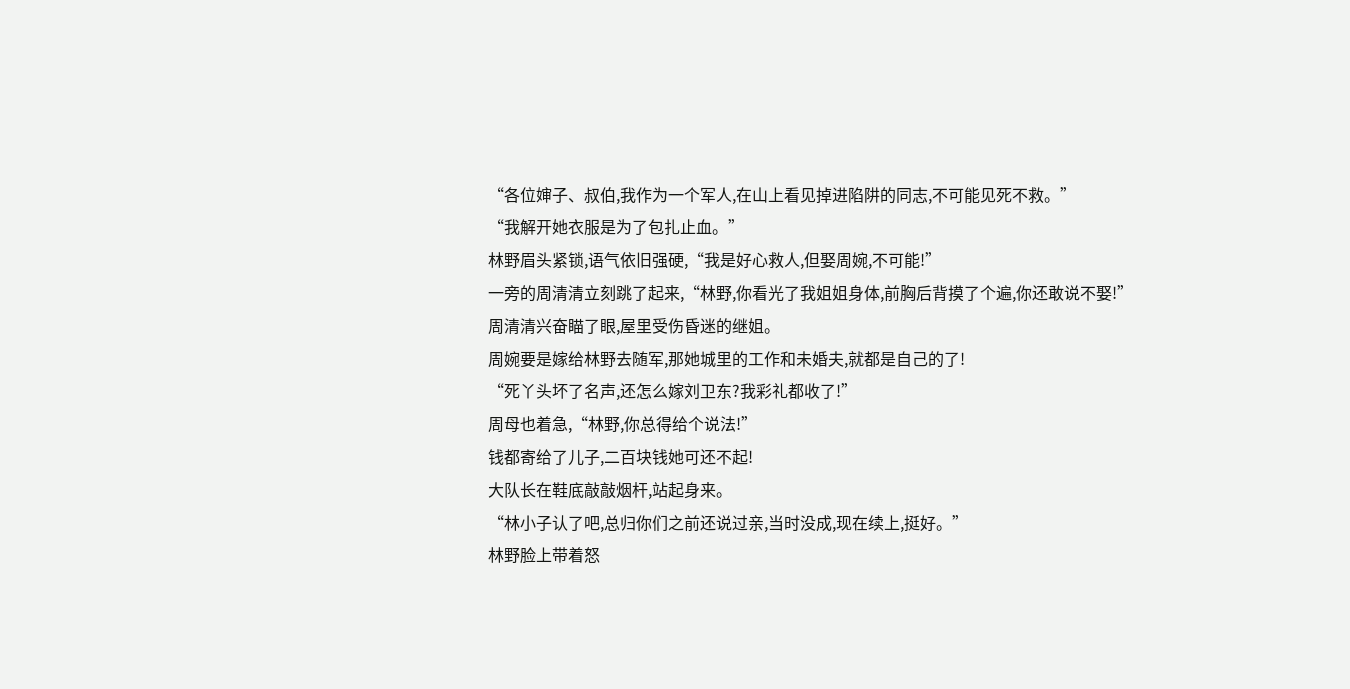“各位婶子、叔伯,我作为一个军人,在山上看见掉进陷阱的同志,不可能见死不救。”
“我解开她衣服是为了包扎止血。”
林野眉头紧锁,语气依旧强硬,“我是好心救人,但娶周婉,不可能!”
一旁的周清清立刻跳了起来,“林野,你看光了我姐姐身体,前胸后背摸了个遍,你还敢说不娶!”
周清清兴奋瞄了眼,屋里受伤昏迷的继姐。
周婉要是嫁给林野去随军,那她城里的工作和未婚夫,就都是自己的了!
“死丫头坏了名声,还怎么嫁刘卫东?我彩礼都收了!”
周母也着急,“林野,你总得给个说法!”
钱都寄给了儿子,二百块钱她可还不起!
大队长在鞋底敲敲烟杆,站起身来。
“林小子认了吧,总归你们之前还说过亲,当时没成,现在续上,挺好。”
林野脸上带着怒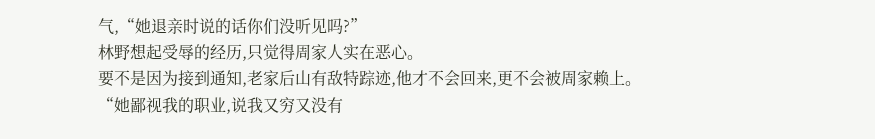气,“她退亲时说的话你们没听见吗?”
林野想起受辱的经历,只觉得周家人实在恶心。
要不是因为接到通知,老家后山有敌特踪迹,他才不会回来,更不会被周家赖上。
“她鄙视我的职业,说我又穷又没有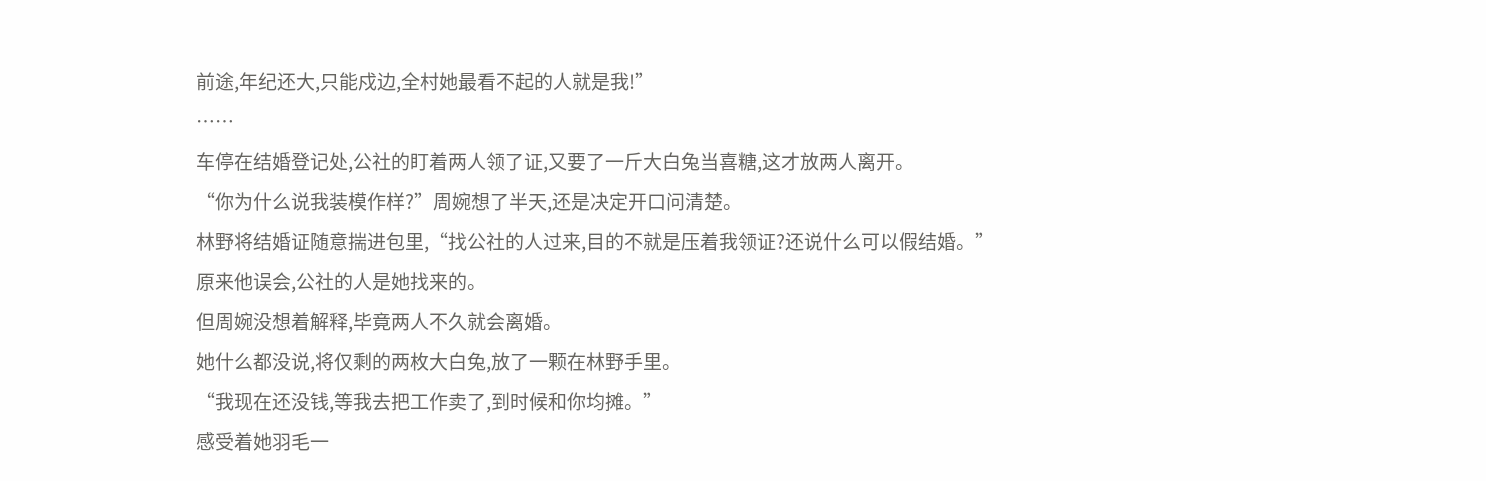前途,年纪还大,只能戍边,全村她最看不起的人就是我!”
……
车停在结婚登记处,公社的盯着两人领了证,又要了一斤大白兔当喜糖,这才放两人离开。
“你为什么说我装模作样?”周婉想了半天,还是决定开口问清楚。
林野将结婚证随意揣进包里,“找公社的人过来,目的不就是压着我领证?还说什么可以假结婚。”
原来他误会,公社的人是她找来的。
但周婉没想着解释,毕竟两人不久就会离婚。
她什么都没说,将仅剩的两枚大白兔,放了一颗在林野手里。
“我现在还没钱,等我去把工作卖了,到时候和你均摊。”
感受着她羽毛一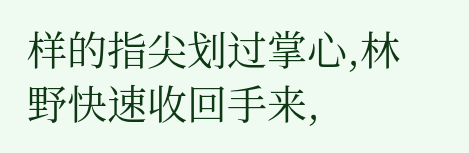样的指尖划过掌心,林野快速收回手来,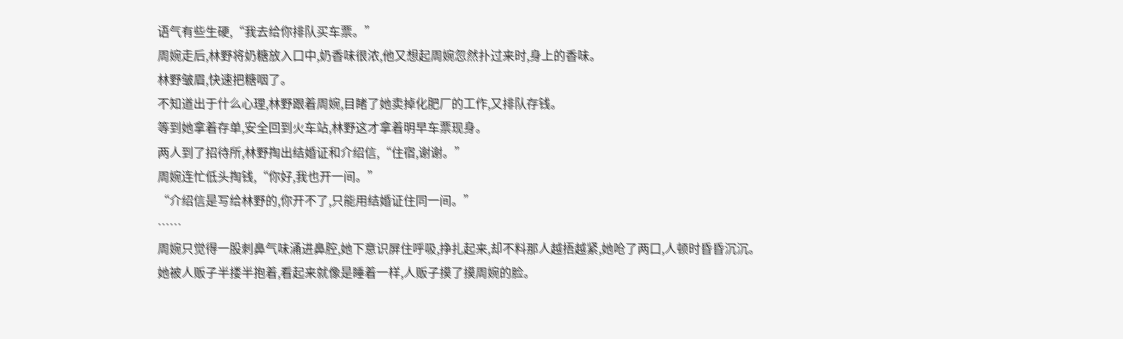语气有些生硬,“我去给你排队买车票。”
周婉走后,林野将奶糖放入口中,奶香味很浓,他又想起周婉忽然扑过来时,身上的香味。
林野皱眉,快速把糖咽了。
不知道出于什么心理,林野跟着周婉,目睹了她卖掉化肥厂的工作,又排队存钱。
等到她拿着存单,安全回到火车站,林野这才拿着明早车票现身。
两人到了招待所,林野掏出结婚证和介绍信,“住宿,谢谢。”
周婉连忙低头掏钱,“你好,我也开一间。”
“介绍信是写给林野的,你开不了,只能用结婚证住同一间。”
……
周婉只觉得一股刺鼻气味涌进鼻腔,她下意识屏住呼吸,挣扎起来,却不料那人越捂越紧,她呛了两口,人顿时昏昏沉沉。
她被人贩子半搂半抱着,看起来就像是睡着一样,人贩子摸了摸周婉的脸。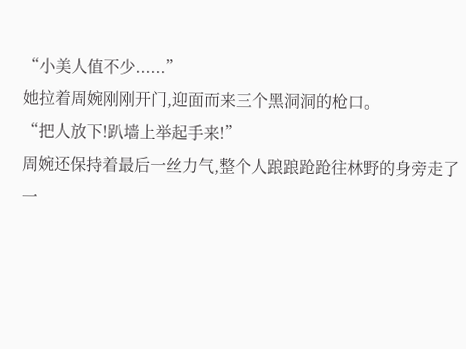“小美人值不少......”
她拉着周婉刚刚开门,迎面而来三个黑洞洞的枪口。
“把人放下!趴墙上举起手来!”
周婉还保持着最后一丝力气,整个人踉踉跄跄往林野的身旁走了一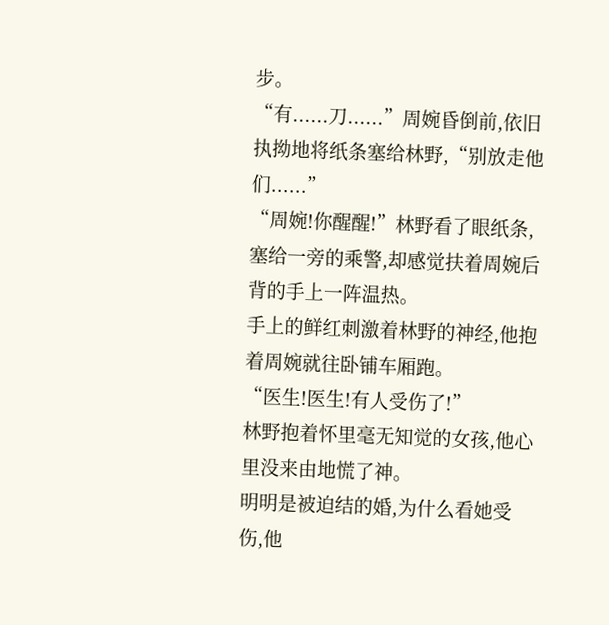步。
“有......刀......”周婉昏倒前,依旧执拗地将纸条塞给林野,“别放走他们......”
“周婉!你醒醒!”林野看了眼纸条,塞给一旁的乘警,却感觉扶着周婉后背的手上一阵温热。
手上的鲜红刺激着林野的神经,他抱着周婉就往卧铺车厢跑。
“医生!医生!有人受伤了!”
林野抱着怀里毫无知觉的女孩,他心里没来由地慌了神。
明明是被迫结的婚,为什么看她受伤,他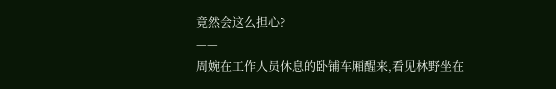竟然会这么担心?
——
周婉在工作人员休息的卧铺车厢醒来,看见林野坐在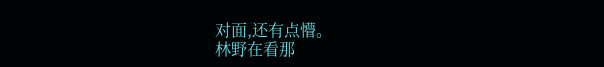对面,还有点懵。
林野在看那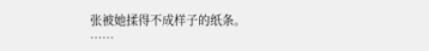张被她揉得不成样子的纸条。
……